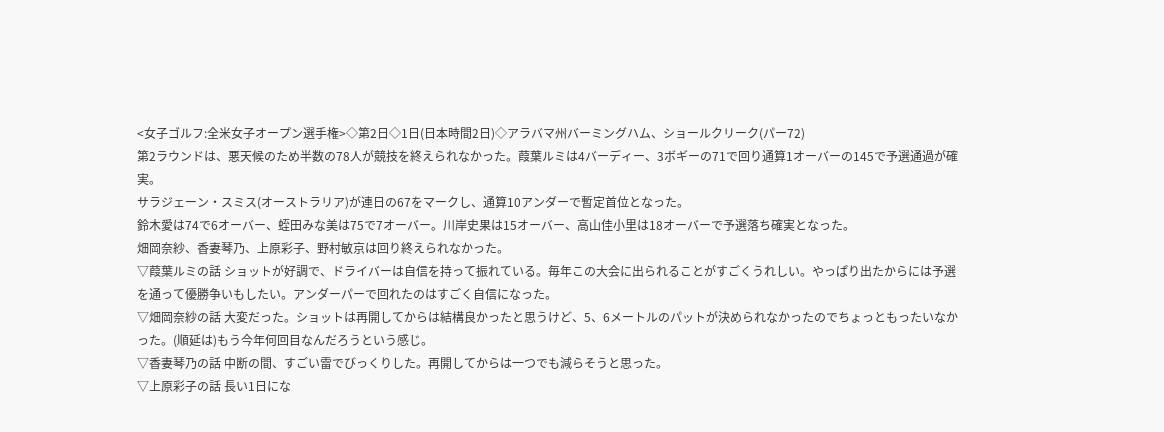<女子ゴルフ:全米女子オープン選手権>◇第2日◇1日(日本時間2日)◇アラバマ州バーミングハム、ショールクリーク(パー72)
第2ラウンドは、悪天候のため半数の78人が競技を終えられなかった。葭葉ルミは4バーディー、3ボギーの71で回り通算1オーバーの145で予選通過が確実。
サラジェーン・スミス(オーストラリア)が連日の67をマークし、通算10アンダーで暫定首位となった。
鈴木愛は74で6オーバー、蛭田みな美は75で7オーバー。川岸史果は15オーバー、高山佳小里は18オーバーで予選落ち確実となった。
畑岡奈紗、香妻琴乃、上原彩子、野村敏京は回り終えられなかった。
▽葭葉ルミの話 ショットが好調で、ドライバーは自信を持って振れている。毎年この大会に出られることがすごくうれしい。やっぱり出たからには予選を通って優勝争いもしたい。アンダーパーで回れたのはすごく自信になった。
▽畑岡奈紗の話 大変だった。ショットは再開してからは結構良かったと思うけど、5、6メートルのパットが決められなかったのでちょっともったいなかった。(順延は)もう今年何回目なんだろうという感じ。
▽香妻琴乃の話 中断の間、すごい雷でびっくりした。再開してからは一つでも減らそうと思った。
▽上原彩子の話 長い1日にな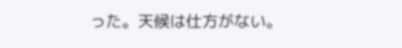った。天候は仕方がない。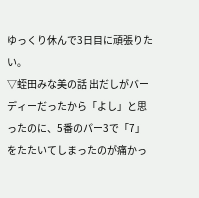ゆっくり休んで3日目に頑張りたい。
▽蛭田みな美の話 出だしがバーディーだったから「よし」と思ったのに、5番のパー3で「7」をたたいてしまったのが痛かっ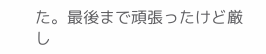た。最後まで頑張ったけど厳し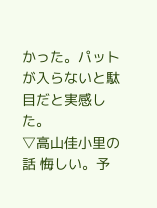かった。パットが入らないと駄目だと実感した。
▽高山佳小里の話 悔しい。予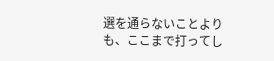選を通らないことよりも、ここまで打ってし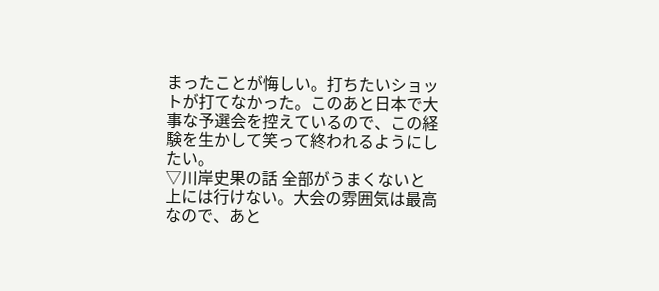まったことが悔しい。打ちたいショットが打てなかった。このあと日本で大事な予選会を控えているので、この経験を生かして笑って終われるようにしたい。
▽川岸史果の話 全部がうまくないと上には行けない。大会の雰囲気は最高なので、あと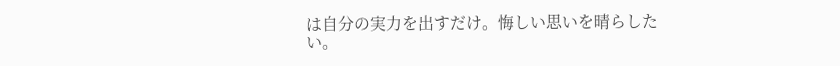は自分の実力を出すだけ。悔しい思いを晴らしたい。